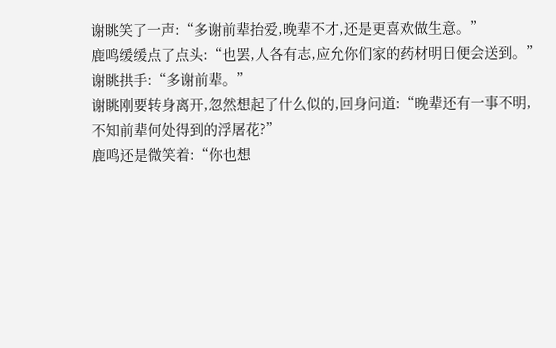谢眺笑了一声:“多谢前辈抬爱,晚辈不才,还是更喜欢做生意。”
鹿鸣缓缓点了点头:“也罢,人各有志,应允你们家的药材明日便会送到。”
谢眺拱手:“多谢前辈。”
谢眺刚要转身离开,忽然想起了什么似的,回身问道:“晚辈还有一事不明,不知前辈何处得到的浮屠花?”
鹿鸣还是微笑着:“你也想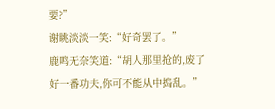要?”
谢眺淡淡一笑:“好奇罢了。”
鹿鸣无奈笑道:“胡人那里抢的,废了好一番功夫,你可不能从中捣乱。”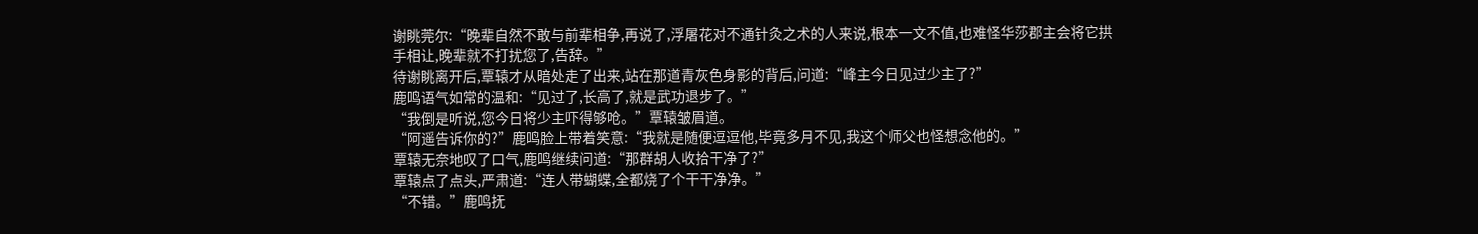谢眺莞尔:“晚辈自然不敢与前辈相争,再说了,浮屠花对不通针灸之术的人来说,根本一文不值,也难怪华莎郡主会将它拱手相让,晚辈就不打扰您了,告辞。”
待谢眺离开后,覃辕才从暗处走了出来,站在那道青灰色身影的背后,问道:“峰主今日见过少主了?”
鹿鸣语气如常的温和:“见过了,长高了,就是武功退步了。”
“我倒是听说,您今日将少主吓得够呛。”覃辕皱眉道。
“阿遥告诉你的?”鹿鸣脸上带着笑意:“我就是随便逗逗他,毕竟多月不见,我这个师父也怪想念他的。”
覃辕无奈地叹了口气,鹿鸣继续问道:“那群胡人收拾干净了?”
覃辕点了点头,严肃道:“连人带蝴蝶,全都烧了个干干净净。”
“不错。”鹿鸣抚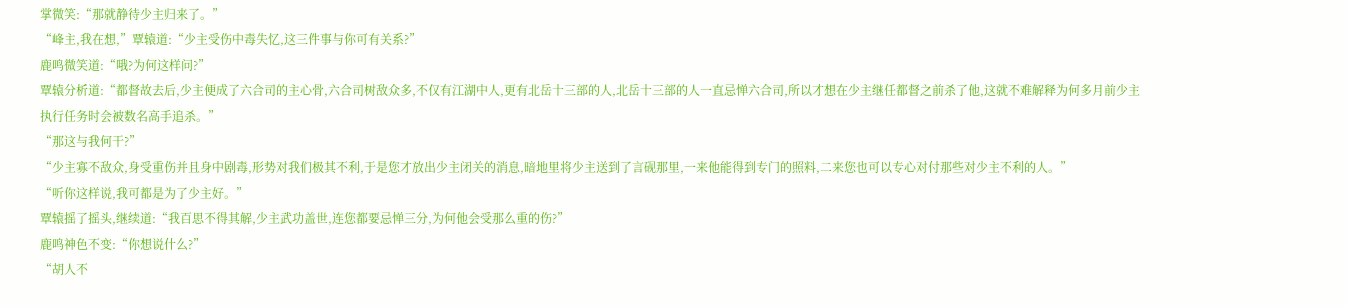掌微笑:“那就静待少主归来了。”
“峰主,我在想,”覃辕道:“少主受伤中毒失忆,这三件事与你可有关系?”
鹿鸣微笑道:“哦?为何这样问?”
覃辕分析道:“都督故去后,少主便成了六合司的主心骨,六合司树敌众多,不仅有江湖中人,更有北岳十三部的人,北岳十三部的人一直忌惮六合司,所以才想在少主继任都督之前杀了他,这就不难解释为何多月前少主执行任务时会被数名高手追杀。”
“那这与我何干?”
“少主寡不敌众,身受重伤并且身中剧毒,形势对我们极其不利,于是您才放出少主闭关的消息,暗地里将少主送到了言砚那里,一来他能得到专门的照料,二来您也可以专心对付那些对少主不利的人。”
“听你这样说,我可都是为了少主好。”
覃辕摇了摇头,继续道:“我百思不得其解,少主武功盖世,连您都要忌惮三分,为何他会受那么重的伤?”
鹿鸣神色不变:“你想说什么?”
“胡人不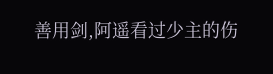善用剑,阿遥看过少主的伤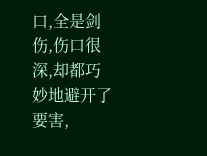口,全是剑伤,伤口很深,却都巧妙地避开了要害,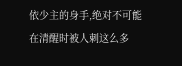依少主的身手,绝对不可能在清醒时被人刺这么多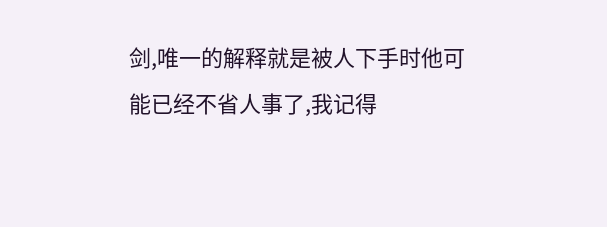剑,唯一的解释就是被人下手时他可能已经不省人事了,我记得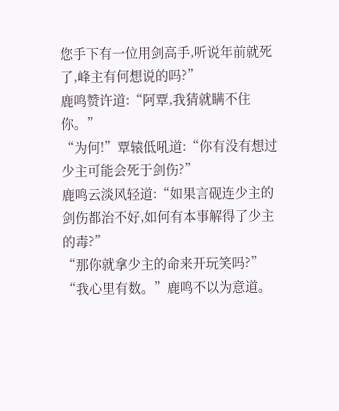您手下有一位用剑高手,听说年前就死了,峰主有何想说的吗?”
鹿鸣赞许道:“阿覃,我猜就瞒不住你。”
“为何!”覃辕低吼道:“你有没有想过少主可能会死于剑伤?”
鹿鸣云淡风轻道:“如果言砚连少主的剑伤都治不好,如何有本事解得了少主的毒?”
“那你就拿少主的命来开玩笑吗?”
“我心里有数。”鹿鸣不以为意道。